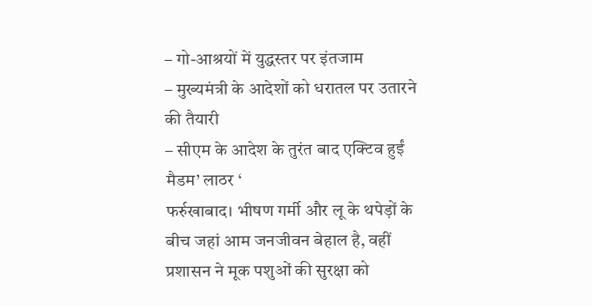– गो-आश्रयों में युद्धस्तर पर इंतजाम
– मुख्यमंत्री के आदेशों को धरातल पर उतारने की तैयारी
– सीएम के आदेश के तुरंत बाद एक्टिव हुईं मैडम’ लाठर ‘
फर्रुखाबाद। भीषण गर्मी और लू के थपेड़ों के बीच जहां आम जनजीवन बेहाल है, वहीं प्रशासन ने मूक पशुओं की सुरक्षा को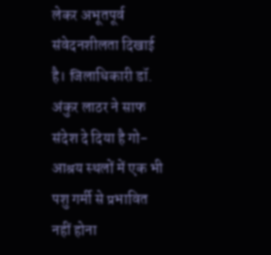लेकर अभूतपूर्व संवेदनशीलता दिखाई है। जिलाधिकारी डॉ. अंकुर लाठर ने साफ संदेश दे दिया है गो-आश्रय स्थलों में एक भी पशु गर्मी से प्रभावित नहीं होना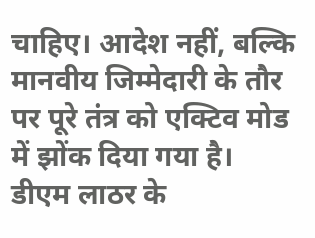चाहिए। आदेश नहीं, बल्कि मानवीय जिम्मेदारी के तौर पर पूरे तंत्र को एक्टिव मोड में झोंक दिया गया है।
डीएम लाठर के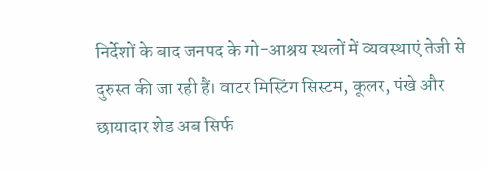निर्देशों के बाद जनपद के गो-आश्रय स्थलों में व्यवस्थाएं तेजी से दुरुस्त की जा रही हैं। वाटर मिस्टिंग सिस्टम, कूलर, पंखे और छायादार शेड अब सिर्फ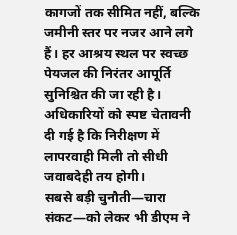कागजों तक सीमित नहीं, बल्कि जमीनी स्तर पर नजर आने लगे हैं। हर आश्रय स्थल पर स्वच्छ पेयजल की निरंतर आपूर्ति सुनिश्चित की जा रही है। अधिकारियों को स्पष्ट चेतावनी दी गई है कि निरीक्षण में लापरवाही मिली तो सीधी जवाबदेही तय होगी।
सबसे बड़ी चुनौती—चारा संकट—को लेकर भी डीएम ने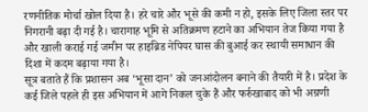रणनीतिक मोर्चा खोल दिया है। हरे चारे और भूसे की कमी न हो, इसके लिए जिला स्तर पर निगरानी बढ़ा दी गई है। चारागाह भूमि से अतिक्रमण हटाने का अभियान तेज किया गया है और खाली कराई गई जमीन पर हाइब्रिड नेपियर घास की बुआई कर स्थायी समाधान की दिशा में कदम बढ़ाया गया है।
सूत्र बताते हैं कि प्रशासन अब ‘भूसा दान’ को जनआंदोलन बनाने की तैयारी में है। प्रदेश के कई जिले पहले ही इस अभियान में आगे निकल चुके हैं और फर्रुखाबाद को भी अग्रणी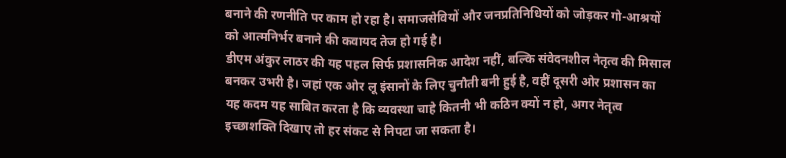बनाने की रणनीति पर काम हो रहा है। समाजसेवियों और जनप्रतिनिधियों को जोड़कर गो-आश्रयों को आत्मनिर्भर बनाने की कवायद तेज हो गई है।
डीएम अंकुर लाठर की यह पहल सिर्फ प्रशासनिक आदेश नहीं, बल्कि संवेदनशील नेतृत्व की मिसाल बनकर उभरी है। जहां एक ओर लू इंसानों के लिए चुनौती बनी हुई है, वहीं दूसरी ओर प्रशासन का यह कदम यह साबित करता है कि व्यवस्था चाहे कितनी भी कठिन क्यों न हो, अगर नेतृत्व इच्छाशक्ति दिखाए तो हर संकट से निपटा जा सकता है।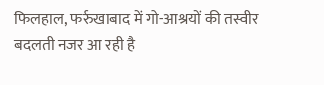फिलहाल, फर्रुखाबाद में गो-आश्रयों की तस्वीर बदलती नजर आ रही है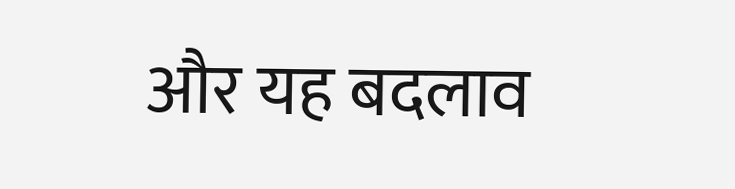और यह बदलाव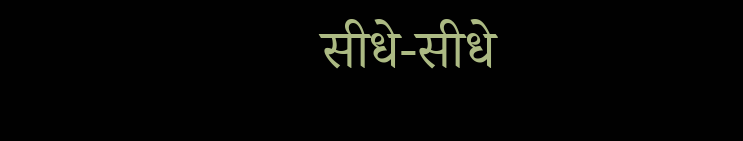सीधे-सीधे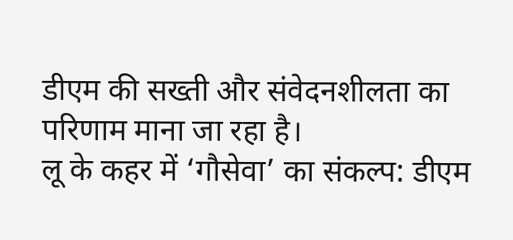डीएम की सख्ती और संवेदनशीलता का परिणाम माना जा रहा है।
लू के कहर में ‘गौसेवा’ का संकल्प: डीएम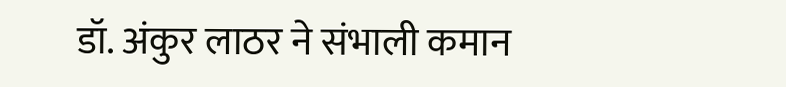डॉ. अंकुर लाठर ने संभाली कमान